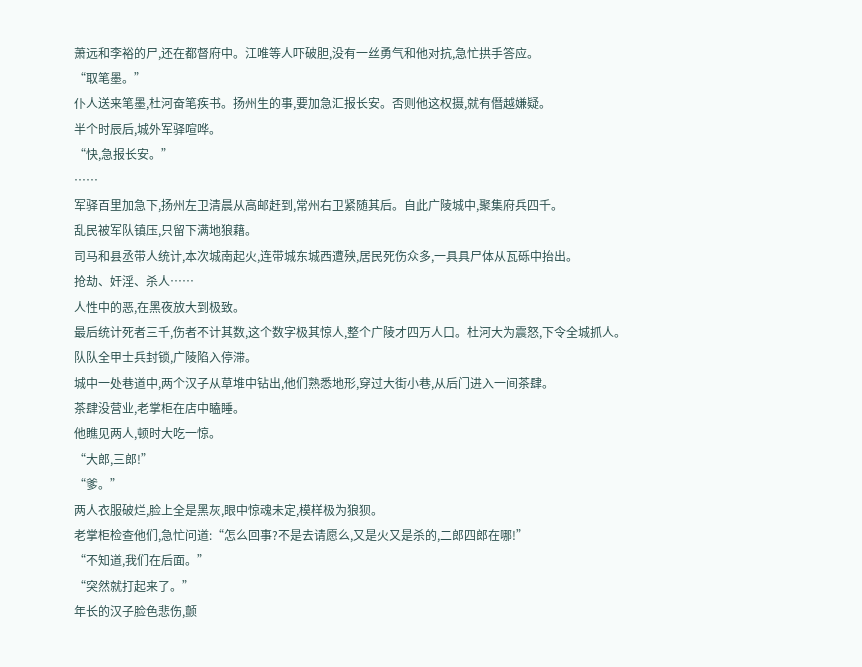萧远和李裕的尸,还在都督府中。江唯等人吓破胆,没有一丝勇气和他对抗,急忙拱手答应。
“取笔墨。”
仆人送来笔墨,杜河奋笔疾书。扬州生的事,要加急汇报长安。否则他这权摄,就有僭越嫌疑。
半个时辰后,城外军驿喧哗。
“快,急报长安。”
……
军驿百里加急下,扬州左卫清晨从高邮赶到,常州右卫紧随其后。自此广陵城中,聚集府兵四千。
乱民被军队镇压,只留下满地狼藉。
司马和县丞带人统计,本次城南起火,连带城东城西遭殃,居民死伤众多,一具具尸体从瓦砾中抬出。
抢劫、奸淫、杀人……
人性中的恶,在黑夜放大到极致。
最后统计死者三千,伤者不计其数,这个数字极其惊人,整个广陵才四万人口。杜河大为震怒,下令全城抓人。
队队全甲士兵封锁,广陵陷入停滞。
城中一处巷道中,两个汉子从草堆中钻出,他们熟悉地形,穿过大街小巷,从后门进入一间茶肆。
茶肆没营业,老掌柜在店中瞌睡。
他瞧见两人,顿时大吃一惊。
“大郎,三郎!”
“爹。”
两人衣服破烂,脸上全是黑灰,眼中惊魂未定,模样极为狼狈。
老掌柜检查他们,急忙问道:“怎么回事?不是去请愿么,又是火又是杀的,二郎四郎在哪!”
“不知道,我们在后面。”
“突然就打起来了。”
年长的汉子脸色悲伤,颤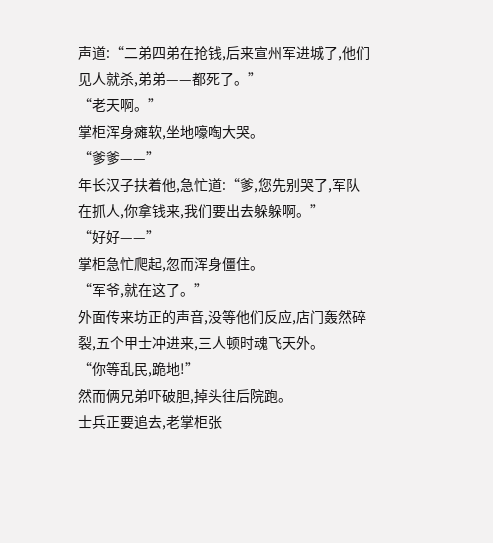声道:“二弟四弟在抢钱,后来宣州军进城了,他们见人就杀,弟弟——都死了。”
“老天啊。”
掌柜浑身瘫软,坐地嚎啕大哭。
“爹爹——”
年长汉子扶着他,急忙道:“爹,您先别哭了,军队在抓人,你拿钱来,我们要出去躲躲啊。”
“好好——”
掌柜急忙爬起,忽而浑身僵住。
“军爷,就在这了。”
外面传来坊正的声音,没等他们反应,店门轰然碎裂,五个甲士冲进来,三人顿时魂飞天外。
“你等乱民,跪地!”
然而俩兄弟吓破胆,掉头往后院跑。
士兵正要追去,老掌柜张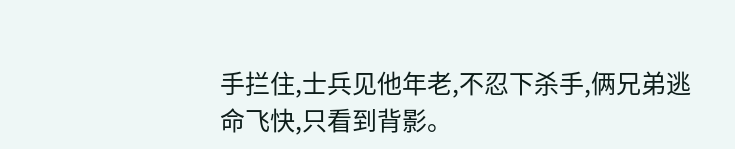手拦住,士兵见他年老,不忍下杀手,俩兄弟逃命飞快,只看到背影。